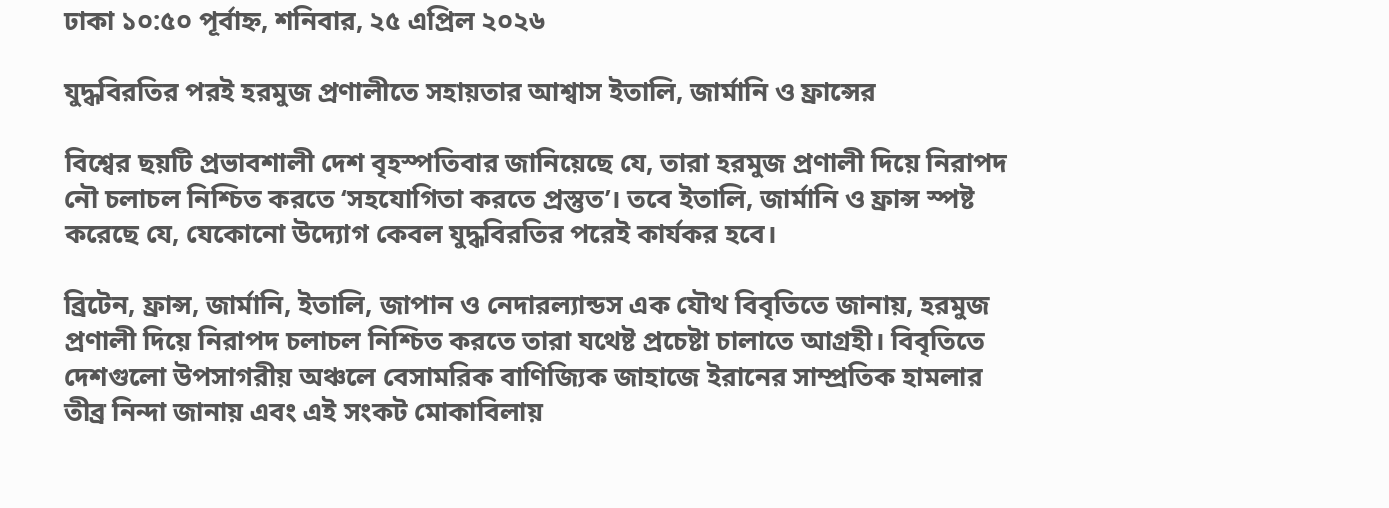ঢাকা ১০:৫০ পূর্বাহ্ন, শনিবার, ২৫ এপ্রিল ২০২৬

যুদ্ধবিরতির পরই হরমুজ প্রণালীতে সহায়তার আশ্বাস ইতালি, জার্মানি ও ফ্রান্সের

বিশ্বের ছয়টি প্রভাবশালী দেশ বৃহস্পতিবার জানিয়েছে যে, তারা হরমুজ প্রণালী দিয়ে নিরাপদ নৌ চলাচল নিশ্চিত করতে ‘সহযোগিতা করতে প্রস্তুত’। তবে ইতালি, জার্মানি ও ফ্রান্স স্পষ্ট করেছে যে, যেকোনো উদ্যোগ কেবল যুদ্ধবিরতির পরেই কার্যকর হবে।

ব্রিটেন, ফ্রান্স, জার্মানি, ইতালি, জাপান ও নেদারল্যান্ডস এক যৌথ বিবৃতিতে জানায়, হরমুজ প্রণালী দিয়ে নিরাপদ চলাচল নিশ্চিত করতে তারা যথেষ্ট প্রচেষ্টা চালাতে আগ্রহী। বিবৃতিতে দেশগুলো উপসাগরীয় অঞ্চলে বেসামরিক বাণিজ্যিক জাহাজে ইরানের সাম্প্রতিক হামলার তীব্র নিন্দা জানায় এবং এই সংকট মোকাবিলায়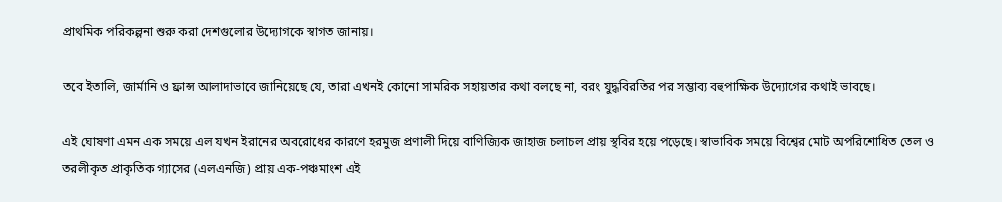প্রাথমিক পরিকল্পনা শুরু করা দেশগুলোর উদ্যোগকে স্বাগত জানায়।

তবে ইতালি, জার্মানি ও ফ্রান্স আলাদাভাবে জানিয়েছে যে, তারা এখনই কোনো সামরিক সহায়তার কথা বলছে না, বরং যুদ্ধবিরতির পর সম্ভাব্য বহুপাক্ষিক উদ্যোগের কথাই ভাবছে।

এই ঘোষণা এমন এক সময়ে এল যখন ইরানের অবরোধের কারণে হরমুজ প্রণালী দিয়ে বাণিজ্যিক জাহাজ চলাচল প্রায় স্থবির হয়ে পড়েছে। স্বাভাবিক সময়ে বিশ্বের মোট অপরিশোধিত তেল ও তরলীকৃত প্রাকৃতিক গ্যাসের (এলএনজি) প্রায় এক-পঞ্চমাংশ এই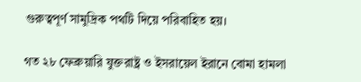গুরুত্বপূর্ণ সামুদ্রিক পথটি দিয়ে পরিবাহিত হয়।

গত ২৮ ফেব্রুয়ারি যুক্তরাষ্ট্র ও ইসরায়েল ইরানে বোমা হামলা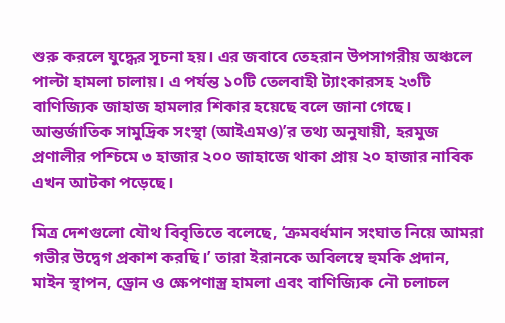শুরু করলে যুদ্ধের সূচনা হয়। এর জবাবে তেহরান উপসাগরীয় অঞ্চলে পাল্টা হামলা চালায়। এ পর্যন্ত ১০টি তেলবাহী ট্যাংকারসহ ২৩টি বাণিজ্যিক জাহাজ হামলার শিকার হয়েছে বলে জানা গেছে। আন্তর্জাতিক সামুদ্রিক সংস্থা (আইএমও)’র তথ্য অনুযায়ী, হরমুজ প্রণালীর পশ্চিমে ৩ হাজার ২০০ জাহাজে থাকা প্রায় ২০ হাজার নাবিক এখন আটকা পড়েছে।

মিত্র দেশগুলো যৌথ বিবৃতিতে বলেছে, ‘ক্রমবর্ধমান সংঘাত নিয়ে আমরা গভীর উদ্বেগ প্রকাশ করছি।’ তারা ইরানকে অবিলম্বে হুমকি প্রদান, মাইন স্থাপন, ড্রোন ও ক্ষেপণাস্ত্র হামলা এবং বাণিজ্যিক নৌ চলাচল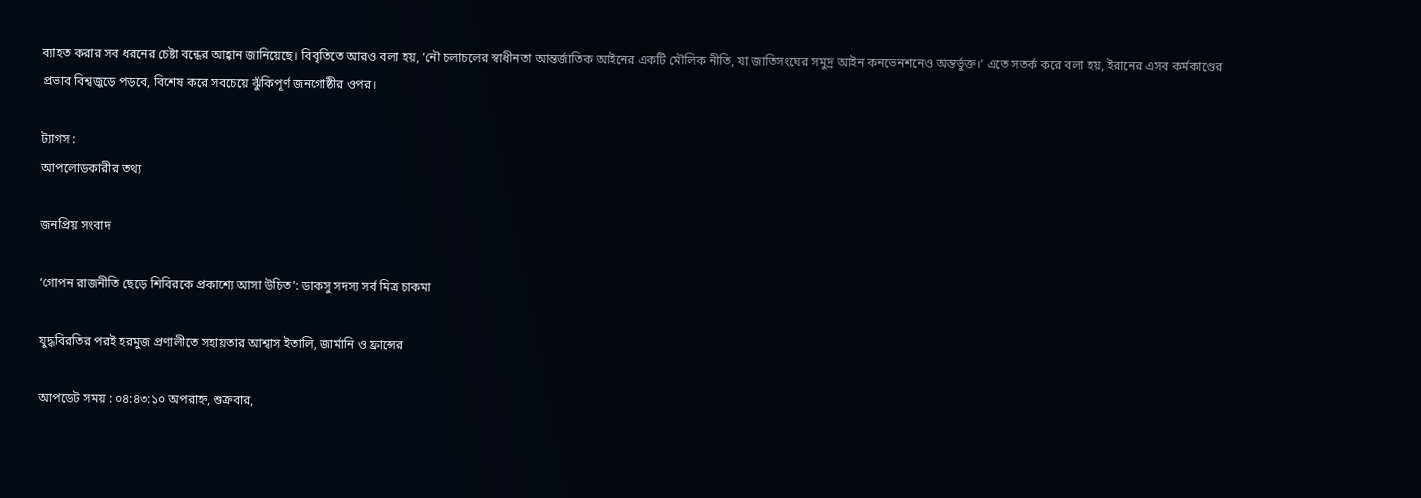ব্যাহত করার সব ধরনের চেষ্টা বন্ধের আহ্বান জানিয়েছে। বিবৃতিতে আরও বলা হয়, ‘নৌ চলাচলের স্বাধীনতা আন্তর্জাতিক আইনের একটি মৌলিক নীতি, যা জাতিসংঘের সমুদ্র আইন কনভেনশনেও অন্তর্ভুক্ত।’ এতে সতর্ক করে বলা হয়, ইরানের এসব কর্মকাণ্ডের প্রভাব বিশ্বজুড়ে পড়বে, বিশেষ করে সবচেয়ে ঝুঁকিপূর্ণ জনগোষ্ঠীর ওপর।

ট্যাগস :
আপলোডকারীর তথ্য

জনপ্রিয় সংবাদ

‘গোপন রাজনীতি ছেড়ে শিবিরকে প্রকাশ্যে আসা উচিত’: ডাকসু সদস্য সর্ব মিত্র চাকমা

যুদ্ধবিরতির পরই হরমুজ প্রণালীতে সহায়তার আশ্বাস ইতালি, জার্মানি ও ফ্রান্সের

আপডেট সময় : ০৪:৪৩:১০ অপরাহ্ন, শুক্রবার,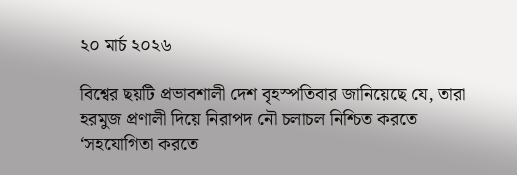২০ মার্চ ২০২৬

বিশ্বের ছয়টি প্রভাবশালী দেশ বৃহস্পতিবার জানিয়েছে যে, তারা হরমুজ প্রণালী দিয়ে নিরাপদ নৌ চলাচল নিশ্চিত করতে ‘সহযোগিতা করতে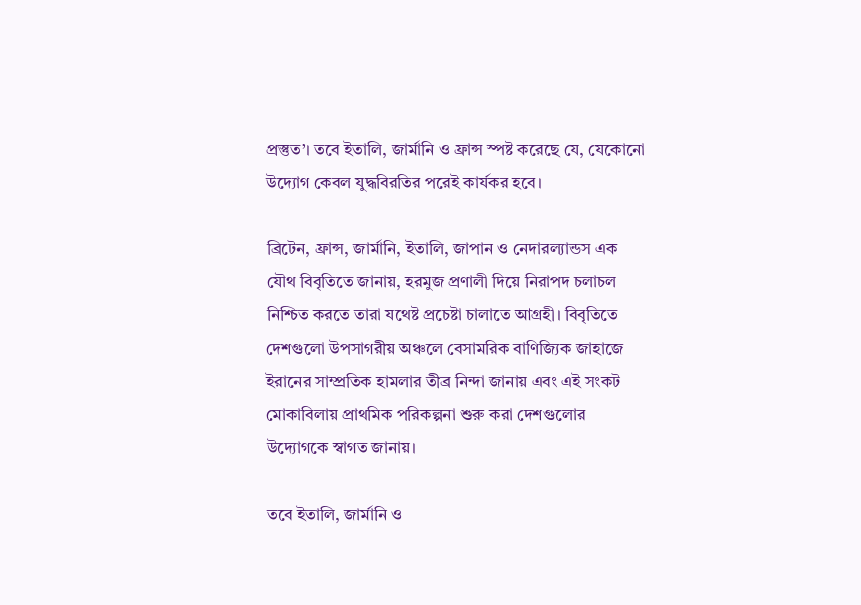প্রস্তুত’। তবে ইতালি, জার্মানি ও ফ্রান্স স্পষ্ট করেছে যে, যেকোনো উদ্যোগ কেবল যুদ্ধবিরতির পরেই কার্যকর হবে।

ব্রিটেন, ফ্রান্স, জার্মানি, ইতালি, জাপান ও নেদারল্যান্ডস এক যৌথ বিবৃতিতে জানায়, হরমুজ প্রণালী দিয়ে নিরাপদ চলাচল নিশ্চিত করতে তারা যথেষ্ট প্রচেষ্টা চালাতে আগ্রহী। বিবৃতিতে দেশগুলো উপসাগরীয় অঞ্চলে বেসামরিক বাণিজ্যিক জাহাজে ইরানের সাম্প্রতিক হামলার তীব্র নিন্দা জানায় এবং এই সংকট মোকাবিলায় প্রাথমিক পরিকল্পনা শুরু করা দেশগুলোর উদ্যোগকে স্বাগত জানায়।

তবে ইতালি, জার্মানি ও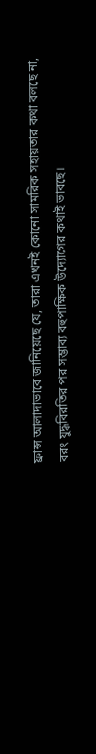ফ্রান্স আলাদাভাবে জানিয়েছে যে, তারা এখনই কোনো সামরিক সহায়তার কথা বলছে না, বরং যুদ্ধবিরতির পর সম্ভাব্য বহুপাক্ষিক উদ্যোগের কথাই ভাবছে।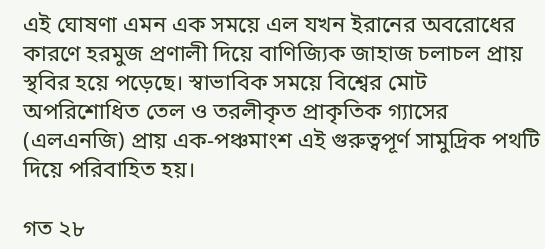এই ঘোষণা এমন এক সময়ে এল যখন ইরানের অবরোধের কারণে হরমুজ প্রণালী দিয়ে বাণিজ্যিক জাহাজ চলাচল প্রায় স্থবির হয়ে পড়েছে। স্বাভাবিক সময়ে বিশ্বের মোট অপরিশোধিত তেল ও তরলীকৃত প্রাকৃতিক গ্যাসের (এলএনজি) প্রায় এক-পঞ্চমাংশ এই গুরুত্বপূর্ণ সামুদ্রিক পথটি দিয়ে পরিবাহিত হয়।

গত ২৮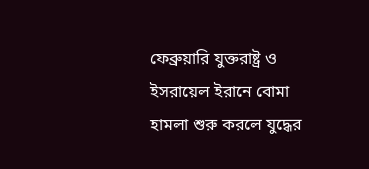ফেব্রুয়ারি যুক্তরাষ্ট্র ও ইসরায়েল ইরানে বোমা হামলা শুরু করলে যুদ্ধের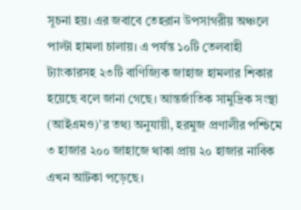সূচনা হয়। এর জবাবে তেহরান উপসাগরীয় অঞ্চলে পাল্টা হামলা চালায়। এ পর্যন্ত ১০টি তেলবাহী ট্যাংকারসহ ২৩টি বাণিজ্যিক জাহাজ হামলার শিকার হয়েছে বলে জানা গেছে। আন্তর্জাতিক সামুদ্রিক সংস্থা (আইএমও)’র তথ্য অনুযায়ী, হরমুজ প্রণালীর পশ্চিমে ৩ হাজার ২০০ জাহাজে থাকা প্রায় ২০ হাজার নাবিক এখন আটকা পড়েছে।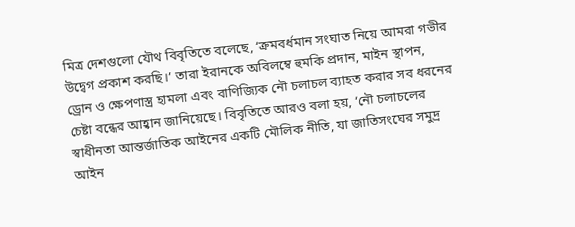মিত্র দেশগুলো যৌথ বিবৃতিতে বলেছে, ‘ক্রমবর্ধমান সংঘাত নিয়ে আমরা গভীর উদ্বেগ প্রকাশ করছি।’ তারা ইরানকে অবিলম্বে হুমকি প্রদান, মাইন স্থাপন, ড্রোন ও ক্ষেপণাস্ত্র হামলা এবং বাণিজ্যিক নৌ চলাচল ব্যাহত করার সব ধরনের চেষ্টা বন্ধের আহ্বান জানিয়েছে। বিবৃতিতে আরও বলা হয়, ‘নৌ চলাচলের স্বাধীনতা আন্তর্জাতিক আইনের একটি মৌলিক নীতি, যা জাতিসংঘের সমুদ্র আইন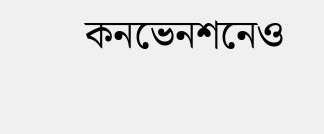কনভেনশনেও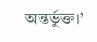অন্তর্ভুক্ত।’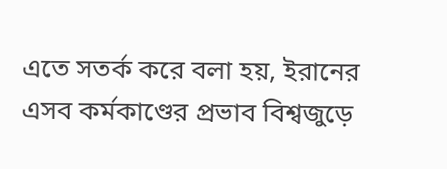এতে সতর্ক করে বলা হয়, ইরানের এসব কর্মকাণ্ডের প্রভাব বিশ্বজুড়ে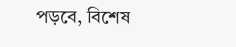পড়বে, বিশেষ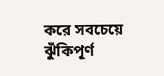করে সবচেয়ে ঝুঁকিপূর্ণ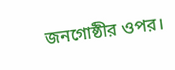জনগোষ্ঠীর ওপর।